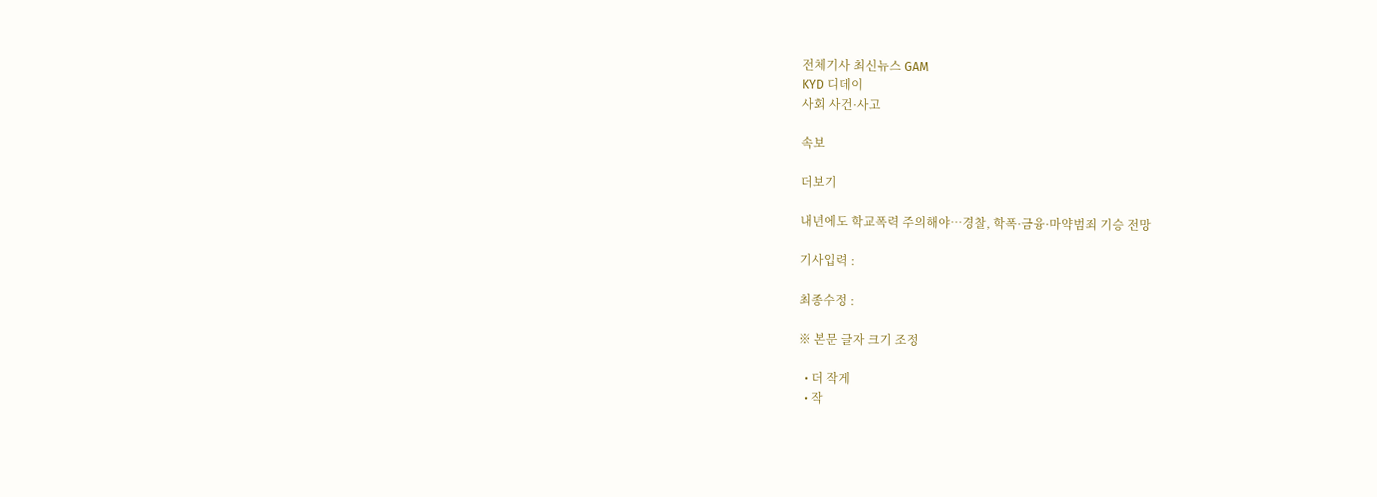전체기사 최신뉴스 GAM
KYD 디데이
사회 사건·사고

속보

더보기

내년에도 학교폭력 주의해야…경찰, 학폭·금융·마약범죄 기승 전망

기사입력 :

최종수정 :

※ 본문 글자 크기 조정

  • 더 작게
  • 작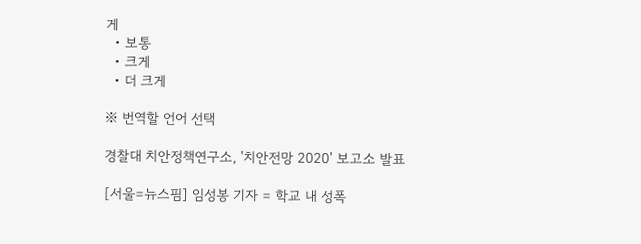게
  • 보통
  • 크게
  • 더 크게

※ 번역할 언어 선택

경찰대 치안정책연구소, '치안전망 2020' 보고소 발표

[서울=뉴스핌] 임성봉 기자 = 학교 내 성폭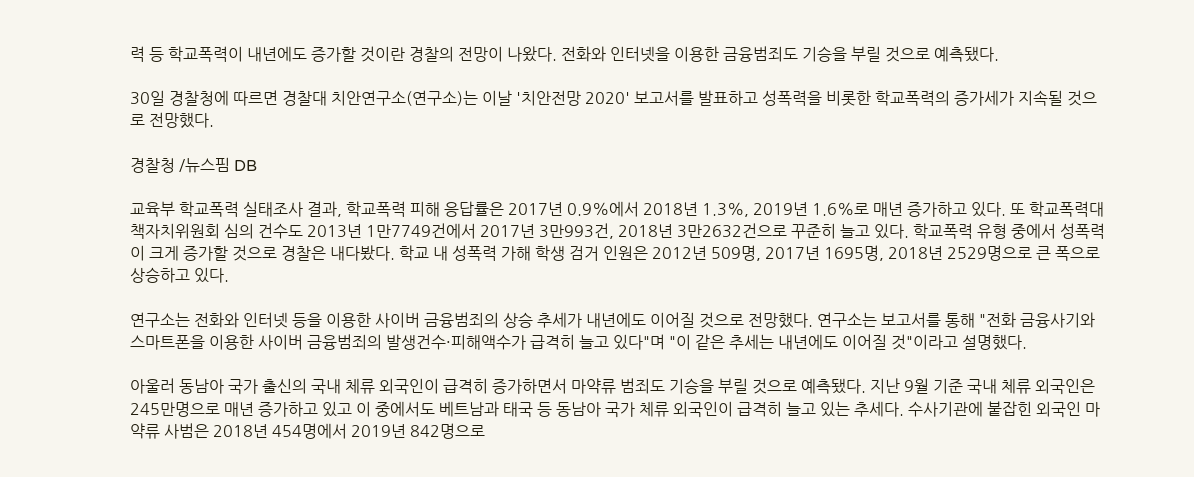력 등 학교폭력이 내년에도 증가할 것이란 경찰의 전망이 나왔다. 전화와 인터넷을 이용한 금융범죄도 기승을 부릴 것으로 예측됐다.

30일 경찰청에 따르면 경찰대 치안연구소(연구소)는 이날 '치안전망 2020' 보고서를 발표하고 성폭력을 비롯한 학교폭력의 증가세가 지속될 것으로 전망했다.

경찰청 /뉴스핌 DB

교육부 학교폭력 실태조사 결과, 학교폭력 피해 응답률은 2017년 0.9%에서 2018년 1.3%, 2019년 1.6%로 매년 증가하고 있다. 또 학교폭력대책자치위원회 심의 건수도 2013년 1만7749건에서 2017년 3만993건, 2018년 3만2632건으로 꾸준히 늘고 있다. 학교폭력 유형 중에서 성폭력이 크게 증가할 것으로 경찰은 내다봤다. 학교 내 성폭력 가해 학생 검거 인원은 2012년 509명, 2017년 1695명, 2018년 2529명으로 큰 폭으로 상승하고 있다.

연구소는 전화와 인터넷 등을 이용한 사이버 금융범죄의 상승 추세가 내년에도 이어질 것으로 전망했다. 연구소는 보고서를 통해 "전화 금융사기와 스마트폰을 이용한 사이버 금융범죄의 발생건수·피해액수가 급격히 늘고 있다"며 "이 같은 추세는 내년에도 이어질 것"이라고 설명했다.

아울러 동남아 국가 출신의 국내 체류 외국인이 급격히 증가하면서 마약류 범죄도 기승을 부릴 것으로 예측됐다. 지난 9월 기준 국내 체류 외국인은 245만명으로 매년 증가하고 있고 이 중에서도 베트남과 태국 등 동남아 국가 체류 외국인이 급격히 늘고 있는 추세다. 수사기관에 붙잡힌 외국인 마약류 사범은 2018년 454명에서 2019년 842명으로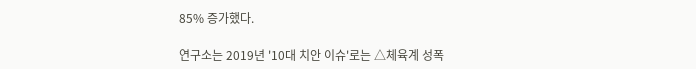85% 증가했다.

연구소는 2019년 '10대 치안 이슈'로는 △체육계 성폭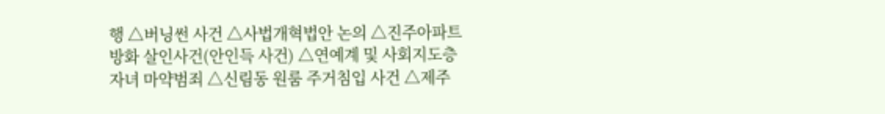행 △버닝썬 사건 △사법개혁법안 논의 △진주아파트 방화 살인사건(안인득 사건) △연예계 및 사회지도층 자녀 마약범죄 △신림동 원룸 주거침입 사건 △제주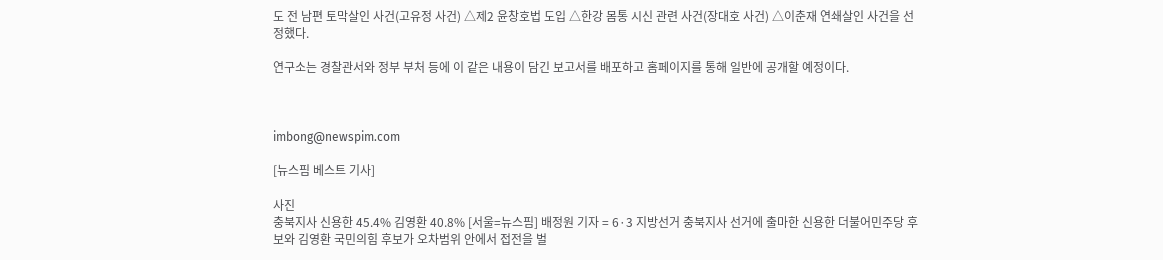도 전 남편 토막살인 사건(고유정 사건) △제2 윤창호법 도입 △한강 몸통 시신 관련 사건(장대호 사건) △이춘재 연쇄살인 사건을 선정했다.

연구소는 경찰관서와 정부 부처 등에 이 같은 내용이 담긴 보고서를 배포하고 홈페이지를 통해 일반에 공개할 예정이다.



imbong@newspim.com

[뉴스핌 베스트 기사]

사진
충북지사 신용한 45.4% 김영환 40.8% [서울=뉴스핌] 배정원 기자 = 6·3 지방선거 충북지사 선거에 출마한 신용한 더불어민주당 후보와 김영환 국민의힘 후보가 오차범위 안에서 접전을 벌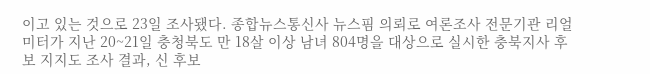이고 있는 것으로 23일 조사됐다. 종합뉴스통신사 뉴스핌 의뢰로 여론조사 전문기관 리얼미터가 지난 20~21일 충청북도 만 18살 이상 남녀 804명을 대상으로 실시한 충북지사 후보 지지도 조사 결과, 신 후보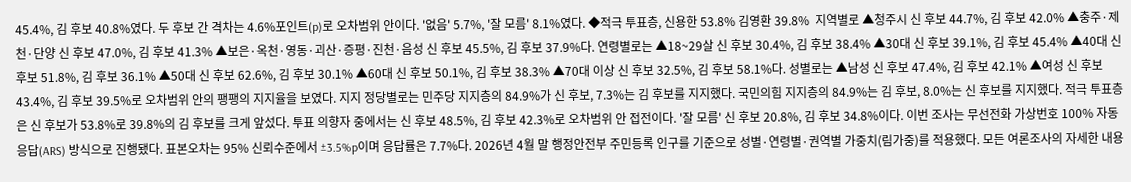45.4%, 김 후보 40.8%였다. 두 후보 간 격차는 4.6%포인트(p)로 오차범위 안이다. '없음' 5.7%, '잘 모름' 8.1%였다. ◆적극 투표층, 신용한 53.8% 김영환 39.8%  지역별로 ▲청주시 신 후보 44.7%, 김 후보 42.0% ▲충주·제천·단양 신 후보 47.0%, 김 후보 41.3% ▲보은·옥천·영동·괴산·증평·진천·음성 신 후보 45.5%, 김 후보 37.9%다. 연령별로는 ▲18~29살 신 후보 30.4%, 김 후보 38.4% ▲30대 신 후보 39.1%, 김 후보 45.4% ▲40대 신 후보 51.8%, 김 후보 36.1% ▲50대 신 후보 62.6%, 김 후보 30.1% ▲60대 신 후보 50.1%, 김 후보 38.3% ▲70대 이상 신 후보 32.5%, 김 후보 58.1%다. 성별로는 ▲남성 신 후보 47.4%, 김 후보 42.1% ▲여성 신 후보 43.4%, 김 후보 39.5%로 오차범위 안의 팽팽의 지지율을 보였다. 지지 정당별로는 민주당 지지층의 84.9%가 신 후보, 7.3%는 김 후보를 지지했다. 국민의힘 지지층의 84.9%는 김 후보, 8.0%는 신 후보를 지지했다. 적극 투표층은 신 후보가 53.8%로 39.8%의 김 후보를 크게 앞섰다. 투표 의향자 중에서는 신 후보 48.5%, 김 후보 42.3%로 오차범위 안 접전이다. '잘 모름' 신 후보 20.8%, 김 후보 34.8%이다. 이번 조사는 무선전화 가상번호 100% 자동응답(ARS) 방식으로 진행됐다. 표본오차는 95% 신뢰수준에서 ±3.5%p이며 응답률은 7.7%다. 2026년 4월 말 행정안전부 주민등록 인구를 기준으로 성별·연령별·권역별 가중치(림가중)를 적용했다. 모든 여론조사의 자세한 내용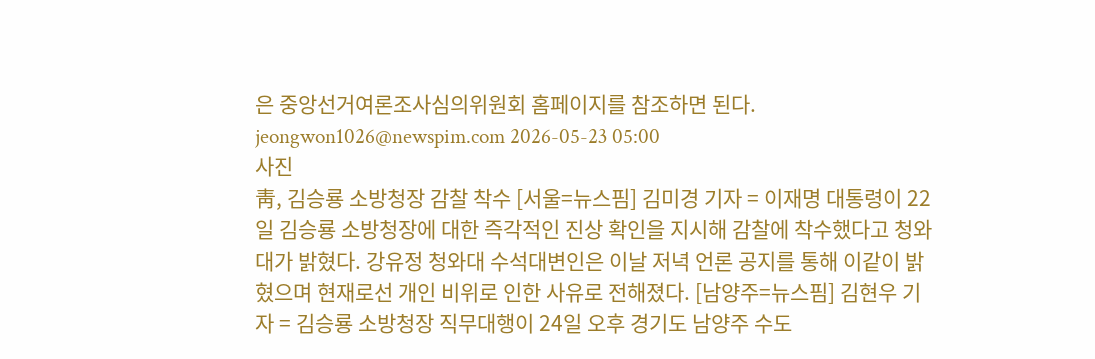은 중앙선거여론조사심의위원회 홈페이지를 참조하면 된다. jeongwon1026@newspim.com 2026-05-23 05:00
사진
靑, 김승룡 소방청장 감찰 착수 [서울=뉴스핌] 김미경 기자 = 이재명 대통령이 22일 김승룡 소방청장에 대한 즉각적인 진상 확인을 지시해 감찰에 착수했다고 청와대가 밝혔다. 강유정 청와대 수석대변인은 이날 저녁 언론 공지를 통해 이같이 밝혔으며 현재로선 개인 비위로 인한 사유로 전해졌다. [남양주=뉴스핌] 김현우 기자 = 김승룡 소방청장 직무대행이 24일 오후 경기도 남양주 수도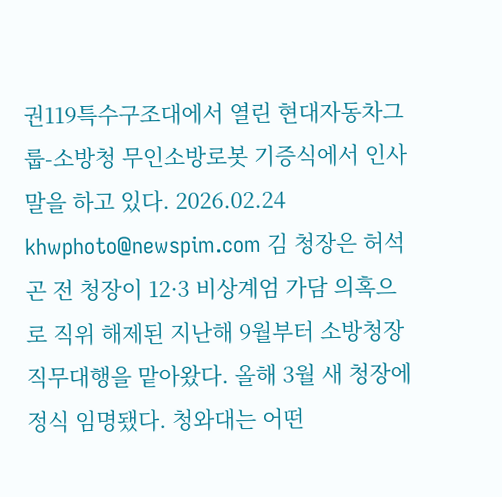권119특수구조대에서 열린 현대자동차그룹-소방청 무인소방로봇 기증식에서 인사말을 하고 있다. 2026.02.24 khwphoto@newspim.com 김 청장은 허석곤 전 청장이 12·3 비상계엄 가담 의혹으로 직위 해제된 지난해 9월부터 소방청장 직무대행을 맡아왔다. 올해 3월 새 청장에 정식 임명됐다. 청와대는 어떤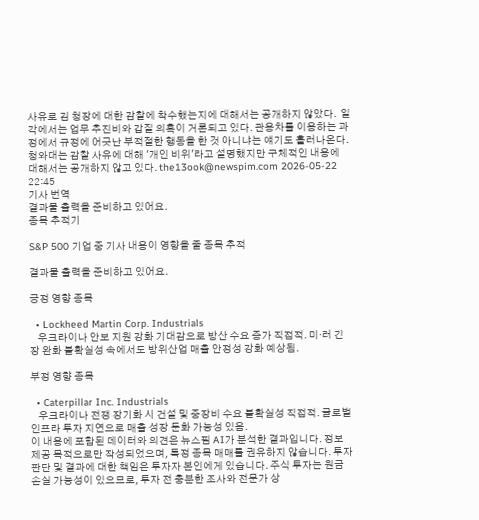사유로 김 청장에 대한 감찰에 착수했는지에 대해서는 공개하지 않았다.  일각에서는 업무 추진비와 갑질 의혹이 거론되고 있다. 관용차를 이용하는 과정에서 규정에 어긋난 부적절한 행동을 한 것 아니냐는 얘기도 흘러나온다. 청와대는 감찰 사유에 대해 '개인 비위'라고 설명했지만 구체적인 내용에 대해서는 공개하지 않고 있다. the13ook@newspim.com 2026-05-22 22:45
기사 번역
결과물 출력을 준비하고 있어요.
종목 추적기

S&P 500 기업 중 기사 내용이 영향을 줄 종목 추적

결과물 출력을 준비하고 있어요.

긍정 영향 종목

  • Lockheed Martin Corp. Industrials
    우크라이나 안보 지원 강화 기대감으로 방산 수요 증가 직접적. 미·러 긴장 완화 불확실성 속에서도 방위산업 매출 안정성 강화 예상됨.

부정 영향 종목

  • Caterpillar Inc. Industrials
    우크라이나 전쟁 장기화 시 건설 및 중장비 수요 불확실성 직접적. 글로벌 인프라 투자 지연으로 매출 성장 둔화 가능성 있음.
이 내용에 포함된 데이터와 의견은 뉴스핌 AI가 분석한 결과입니다. 정보 제공 목적으로만 작성되었으며, 특정 종목 매매를 권유하지 않습니다. 투자 판단 및 결과에 대한 책임은 투자자 본인에게 있습니다. 주식 투자는 원금 손실 가능성이 있으므로, 투자 전 충분한 조사와 전문가 상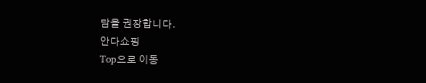담을 권장합니다.
안다쇼핑
Top으로 이동